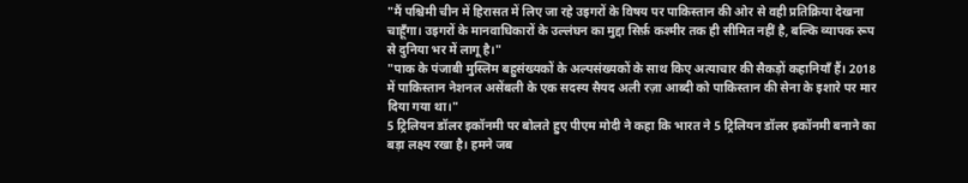"मैं पश्चिमी चीन में हिरासत में लिए जा रहे उइगरों के विषय पर पाकिस्तान की ओर से वही प्रतिक्रिया देखना चाहूँगा। उइगरों के मानवाधिकारों के उल्लंघन का मुद्दा सिर्फ़ कश्मीर तक ही सीमित नहीं है, बल्कि व्यापक रूप से दुनिया भर में लागू है।"
"पाक के पंजाबी मुस्लिम बहुसंख्यकों के अल्पसंख्यकों के साथ किए अत्याचार की सैकड़ों कहानियाँ हैं। 2018 में पाकिस्तान नेशनल असेंबली के एक सदस्य सैयद अली रज़ा आब्दी को पाकिस्तान की सेना के इशारे पर मार दिया गया था।"
5 ट्रिलियन डॉलर इकॉनमी पर बोलते हुए पीएम मोदी ने कहा कि भारत ने 5 ट्रिलियन डॉलर इकॉनमी बनाने का बड़ा लक्ष्य रखा है। हमने जब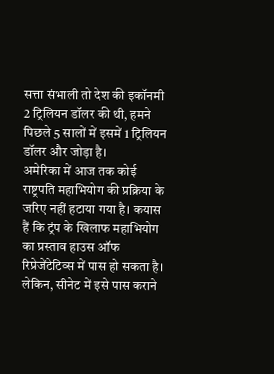सत्ता संभाली तो देश की इकॉनमी 2 ट्रिलियन डॉलर की थी, हमने पिछले 5 सालों में इसमें 1 ट्रिलियन डॉलर और जोड़ा है।
अमेरिका में आज तक कोई राष्ट्रपति महाभियोग की प्रक्रिया के जरिए नहीं हटाया गया है। कयास हैं कि ट्रंप के खिलाफ महाभियोग का प्रस्ताव हाउस ऑफ रिप्रेजेंटेटिव्स में पास हो सकता है। लेकिन, सीनेट में इसे पास कराने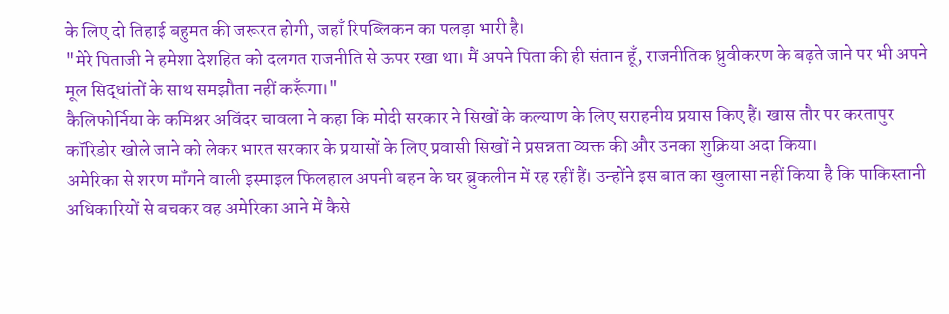के लिए दो तिहाई बहुमत की जरूरत होगी, जहाँ रिपब्लिकन का पलड़ा भारी है।
"मेरे पिताजी ने हमेशा देशहित को दलगत राजनीति से ऊपर रखा था। मैं अपने पिता की ही संतान हूँ, राजनीतिक ध्रुवीकरण के बढ़ते जाने पर भी अपने मूल सिद्धांतों के साथ समझौता नहीं करूँगा।"
कैलिफोर्निया के कमिश्नर अविंदर चावला ने कहा कि मोदी सरकार ने सिखों के कल्याण के लिए सराहनीय प्रयास किए हैं। खास तौर पर करतापुर कॉरिडोर खोले जाने को लेकर भारत सरकार के प्रयासों के लिए प्रवासी सिखों ने प्रसन्नता व्यक्त की और उनका शुक्रिया अदा किया।
अमेरिका से शरण मॉंगने वाली इस्माइल फिलहाल अपनी बहन के घर ब्रुकलीन में रह रहीं हैं। उन्होंने इस बात का खुलासा नहीं किया है कि पाकिस्तानी अधिकारियों से बचकर वह अमेरिका आने में कैसे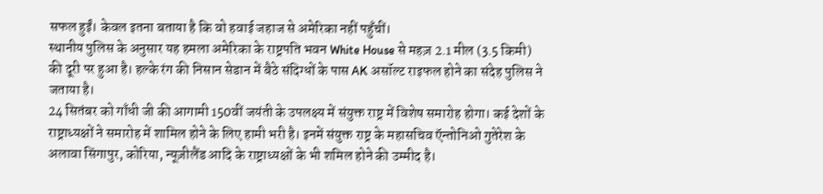सफल हुईं। केवल इतना बताया है कि वो हवाई जहाज से अमेरिका नहीं पहुँचीं।
स्थानीय पुलिस के अनुसार यह हमला अमेरिका के राष्ट्रपति भवन White House से महज़ 2.1 मील (3.5 किमी) की दूरी पर हुआ है। हल्के रंग की निसान सेडान में बैठे संदिग्धों के पास AK असॉल्ट राइफल होने का संदेह पुलिस ने जताया है।
24 सितंबर को गाँधी जी की आगामी 150वीं जयंती के उपलक्ष्य में संयुक्त राष्ट्र में विशेष समारोह होगा। कई देशों के राष्ट्राध्यक्षों ने समारोह में शामिल होने के लिए हामी भरी है। इनमें संयुक्त राष्ट्र के महासचिव ऍन्तोनिओ गुतेरेश के अलावा सिंगापुर, कोरिया, न्यूज़ीलैंड आदि के राष्ट्राध्यक्षों के भी शमिल होने की उम्मीद है।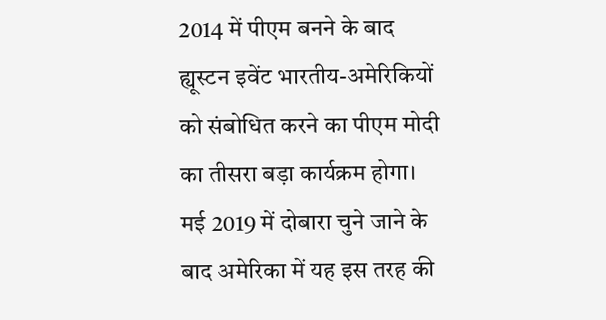2014 में पीएम बनने के बाद ह्यूस्टन इवेंट भारतीय-अमेरिकियों को संबोधित करने का पीएम मोदी का तीसरा बड़ा कार्यक्रम होगा। मई 2019 में दोबारा चुने जाने के बाद अमेरिका में यह इस तरह की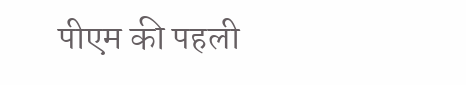पीएम की पहली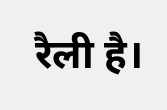रैली है।